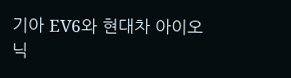기아 EV6와 현대차 아이오닉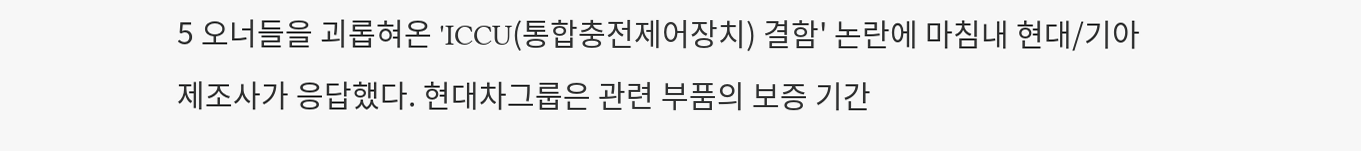5 오너들을 괴롭혀온 'ICCU(통합충전제어장치) 결함' 논란에 마침내 현대/기아 제조사가 응답했다. 현대차그룹은 관련 부품의 보증 기간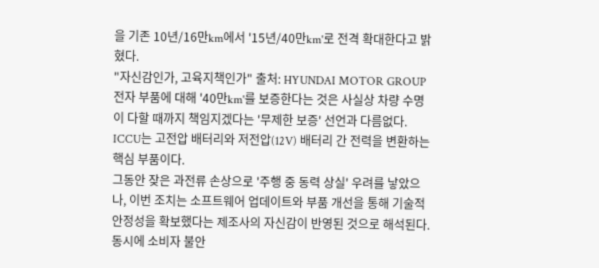을 기존 10년/16만km에서 '15년/40만km'로 전격 확대한다고 밝혔다.
"자신감인가, 고육지책인가" 출처: HYUNDAI MOTOR GROUP 전자 부품에 대해 '40만km'를 보증한다는 것은 사실상 차량 수명이 다할 때까지 책임지겠다는 '무제한 보증' 선언과 다름없다. ICCU는 고전압 배터리와 저전압(12V) 배터리 간 전력을 변환하는 핵심 부품이다.
그동안 잦은 과전류 손상으로 '주행 중 동력 상실' 우려를 낳았으나, 이번 조치는 소프트웨어 업데이트와 부품 개선을 통해 기술적 안정성을 확보했다는 제조사의 자신감이 반영된 것으로 해석된다. 동시에 소비자 불안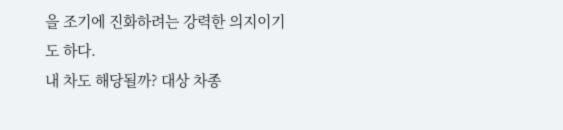을 조기에 진화하려는 강력한 의지이기도 하다.
내 차도 해당될까? 대상 차종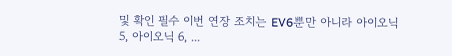및 확인 필수 이번 연장 조치는 EV6뿐만 아니라 아이오닉 5, 아이오닉 6, ...